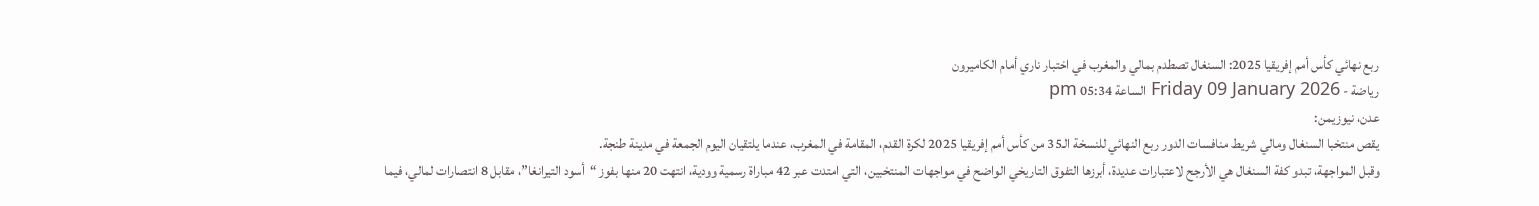ربع نهائي كأس أمم إفريقيا 2025: السنغال تصطدم بمالي والمغرب في اختبار ناري أمام الكاميرون
رياضة - Friday 09 January 2026 الساعة 05:34 pm
عدن، نيوزيمن:
يقص منتخبا السنغال ومالي شريط منافسات الدور ربع النهائي للنسخة الـ35 من كأس أمم إفريقيا 2025 لكرة القدم، المقامة في المغرب، عندما يلتقيان اليوم الجمعة في مدينة طنجة.
وقبل المواجهة، تبدو كفة السنغال هي الأرجح لاعتبارات عديدة، أبرزها التفوق التاريخي الواضح في مواجهات المنتخبين، التي امتدت عبر 42 مباراة رسمية وودية، انتهت 20 منها بفوز “أسود التيرانغا”، مقابل 8 انتصارات لمالي، فيما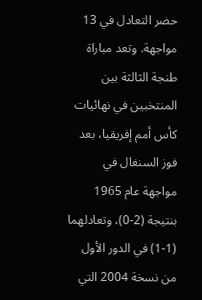حضر التعادل في 13 مواجهة. وتعد مباراة طنجة الثالثة بين المنتخبين في نهائيات كأس أمم إفريقيا، بعد فوز السنغال في مواجهة عام 1965 بنتيجة (2-0)، وتعادلهما (1-1) في الدور الأول من نسخة 2004 التي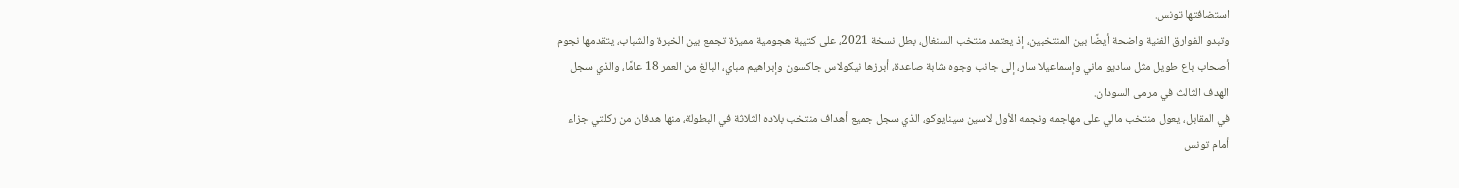استضافتها تونس.
وتبدو الفوارق الفنية واضحة أيضًا بين المنتخبين، إذ يعتمد منتخب السنغال، بطل نسخة 2021، على كتيبة هجومية مميزة تجمع بين الخبرة والشباب، يتقدمها نجوم أصحاب باع طويل مثل ساديو ماني وإسماعيلا سار، إلى جانب وجوه شابة صاعدة، أبرزها نيكولاس جاكسون وإبراهيم مباي، البالغ من العمر 18 عامًا، والذي سجل الهدف الثالث في مرمى السودان.
في المقابل، يعول منتخب مالي على مهاجمه ونجمه الأول لاسين سينايوكو، الذي سجل جميع أهداف منتخب بلاده الثلاثة في البطولة، منها هدفان من ركلتي جزاء أمام تونس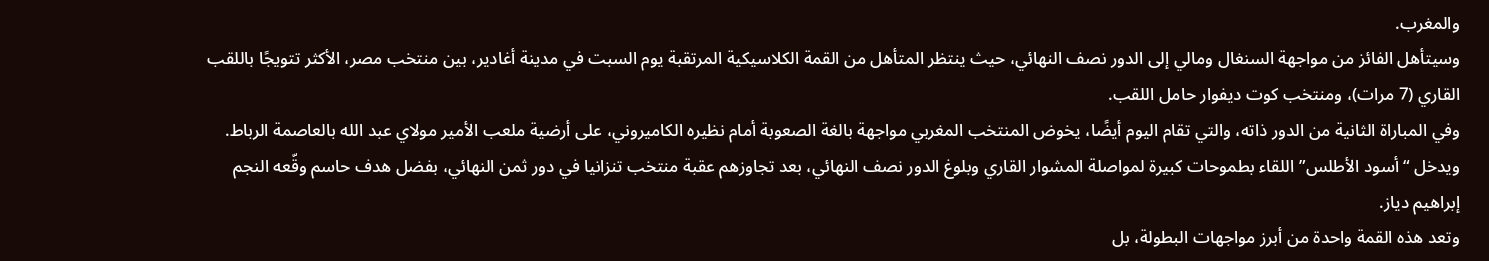والمغرب.
وسيتأهل الفائز من مواجهة السنغال ومالي إلى الدور نصف النهائي، حيث ينتظر المتأهل من القمة الكلاسيكية المرتقبة يوم السبت في مدينة أغادير، بين منتخب مصر، الأكثر تتويجًا باللقب القاري (7 مرات)، ومنتخب كوت ديفوار حامل اللقب.
وفي المباراة الثانية من الدور ذاته، والتي تقام اليوم أيضًا، يخوض المنتخب المغربي مواجهة بالغة الصعوبة أمام نظيره الكاميروني، على أرضية ملعب الأمير مولاي عبد الله بالعاصمة الرباط.
ويدخل “أسود الأطلس” اللقاء بطموحات كبيرة لمواصلة المشوار القاري وبلوغ الدور نصف النهائي، بعد تجاوزهم عقبة منتخب تنزانيا في دور ثمن النهائي، بفضل هدف حاسم وقّعه النجم إبراهيم دياز.
وتعد هذه القمة واحدة من أبرز مواجهات البطولة، بل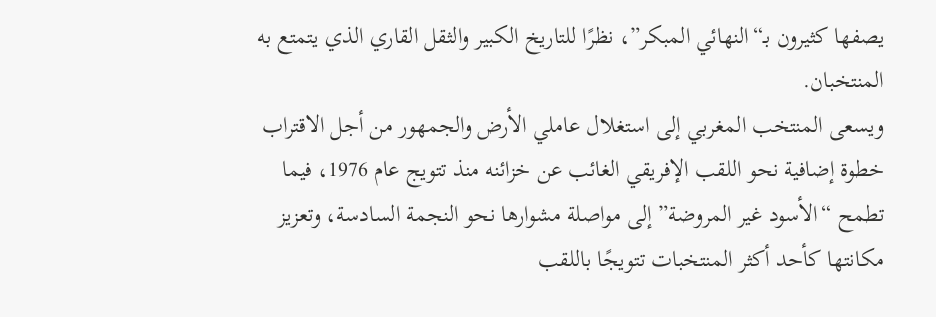يصفها كثيرون بـ“النهائي المبكر”، نظرًا للتاريخ الكبير والثقل القاري الذي يتمتع به المنتخبان.
ويسعى المنتخب المغربي إلى استغلال عاملي الأرض والجمهور من أجل الاقتراب خطوة إضافية نحو اللقب الإفريقي الغائب عن خزائنه منذ تتويج عام 1976، فيما تطمح “الأسود غير المروضة” إلى مواصلة مشوارها نحو النجمة السادسة، وتعزيز مكانتها كأحد أكثر المنتخبات تتويجًا باللقب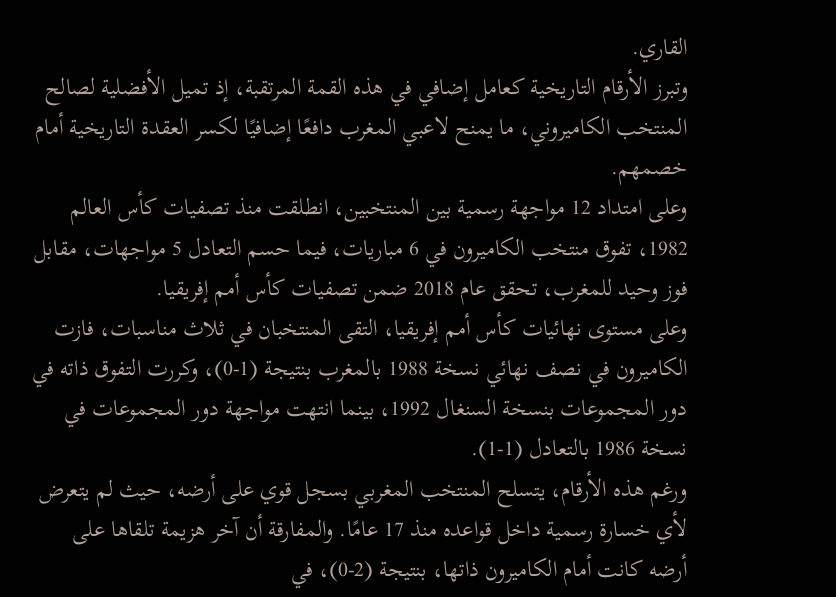القاري.
وتبرز الأرقام التاريخية كعامل إضافي في هذه القمة المرتقبة، إذ تميل الأفضلية لصالح المنتخب الكاميروني، ما يمنح لاعبي المغرب دافعًا إضافيًا لكسر العقدة التاريخية أمام خصمهم.
وعلى امتداد 12 مواجهة رسمية بين المنتخبين، انطلقت منذ تصفيات كأس العالم 1982، تفوق منتخب الكاميرون في 6 مباريات، فيما حسم التعادل 5 مواجهات، مقابل فوز وحيد للمغرب، تحقق عام 2018 ضمن تصفيات كأس أمم إفريقيا.
وعلى مستوى نهائيات كأس أمم إفريقيا، التقى المنتخبان في ثلاث مناسبات، فازت الكاميرون في نصف نهائي نسخة 1988 بالمغرب بنتيجة (1-0)، وكررت التفوق ذاته في دور المجموعات بنسخة السنغال 1992، بينما انتهت مواجهة دور المجموعات في نسخة 1986 بالتعادل (1-1).
ورغم هذه الأرقام، يتسلح المنتخب المغربي بسجل قوي على أرضه، حيث لم يتعرض لأي خسارة رسمية داخل قواعده منذ 17 عامًا. والمفارقة أن آخر هزيمة تلقاها على أرضه كانت أمام الكاميرون ذاتها، بنتيجة (2-0)، في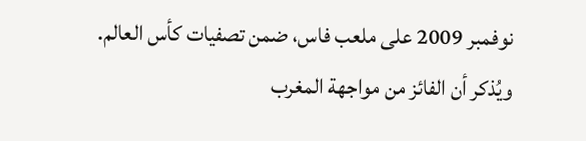نوفمبر 2009 على ملعب فاس، ضمن تصفيات كأس العالم.
ويُذكر أن الفائز من مواجهة المغرب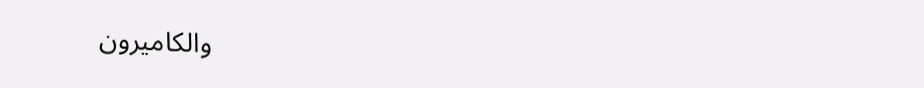والكاميرون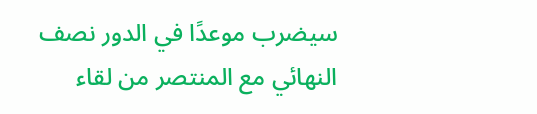سيضرب موعدًا في الدور نصف النهائي مع المنتصر من لقاء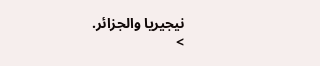نيجيريا والجزائر.
>